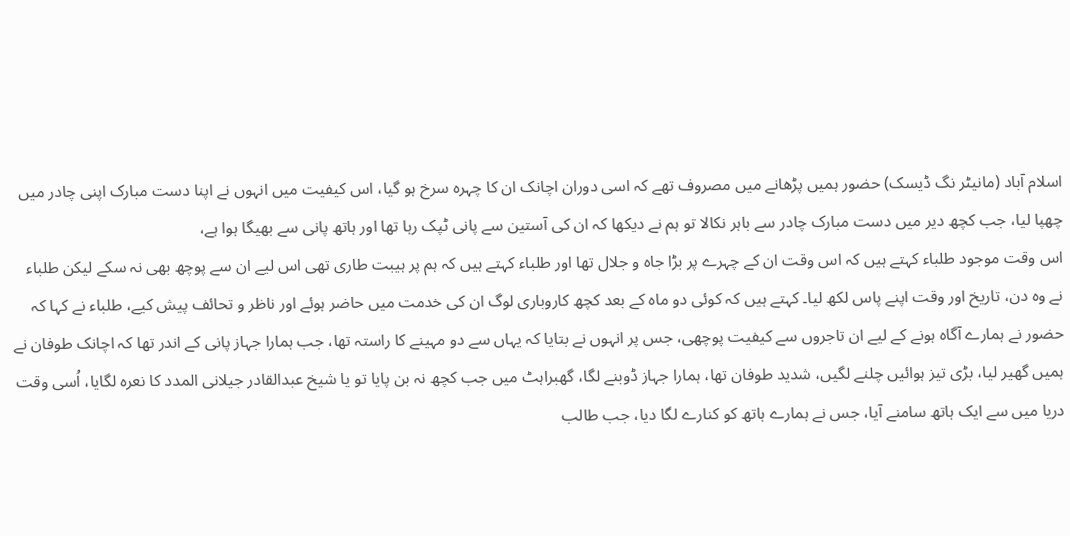اسلام آباد (مانیٹر نگ ڈیسک) حضور ہمیں پڑھانے میں مصروف تھے کہ اسی دوران اچانک ان کا چہرہ سرخ ہو گیا، اس کیفیت میں انہوں نے اپنا دست مبارک اپنی چادر میں چھپا لیا، جب کچھ دیر میں دست مبارک چادر سے باہر نکالا تو ہم نے دیکھا کہ ان کی آستین سے پانی ٹپک رہا تھا اور ہاتھ پانی سے بھیگا ہوا ہے،
اس وقت موجود طلباء کہتے ہیں کہ اس وقت ان کے چہرے پر بڑا جاہ و جلال تھا اور طلباء کہتے ہیں کہ ہم پر ہیبت طاری تھی اس لیے ان سے پوچھ بھی نہ سکے لیکن طلباء نے وہ دن، تاریخ اور وقت اپنے پاس لکھ لیا۔ کہتے ہیں کہ کوئی دو ماہ کے بعد کچھ کاروباری لوگ ان کی خدمت میں حاضر ہوئے اور ناظر و تحائف پیش کیے، طلباء نے کہا کہ حضور نے ہمارے آگاہ ہونے کے لیے ان تاجروں سے کیفیت پوچھی، جس پر انہوں نے بتایا کہ یہاں سے دو مہینے کا راستہ تھا، جب ہمارا جہاز پانی کے اندر تھا کہ اچانک طوفان نے ہمیں گھیر لیا، بڑی تیز ہوائیں چلنے لگیں، شدید طوفان تھا، ہمارا جہاز ڈوبنے لگا، گھبراہٹ میں جب کچھ نہ بن پایا تو یا شیخ عبدالقادر جیلانی المدد کا نعرہ لگایا، اُسی وقت دریا میں سے ایک ہاتھ سامنے آیا، جس نے ہمارے ہاتھ کو کنارے لگا دیا، جب طالب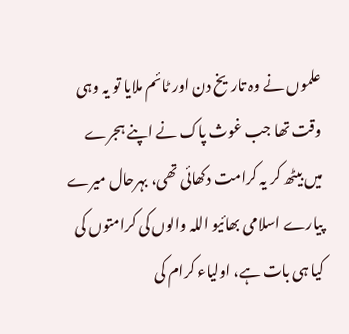علموں نے وہ تاریخ دن اور ٹائم ملایا تو یہ وہی وقت تھا جب غوث پاک نے اپنے ہجرے میں بیٹھ کر یہ کرامت دکھائی تھی، بہرحال میرے پیارے اسلامی بھائیو اللہ والوں کی کرامتوں کی کیا ہی بات ہے، اولیاء کرام کی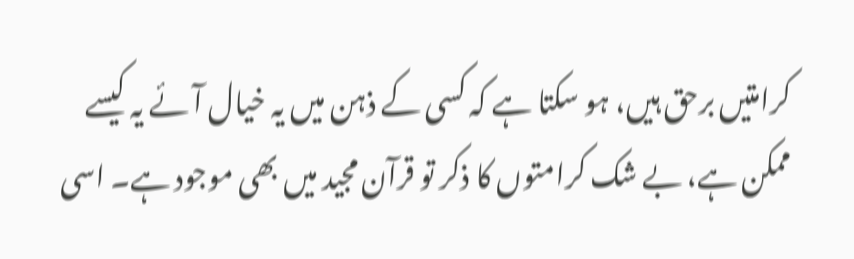کرامتیں برحق ہیں، ہو سکتا ہے کہ کسی کے ذہن میں یہ خیال آئے یہ کیسے ممکن ہے، بے شک کرامتوں کا ذکر تو قرآن مجید میں بھی موجود ہے۔ اسی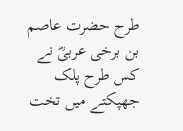طرح حضرت عاصم بن برخی عربیؓ نے کس طرح پلک جھپکتے میں تخت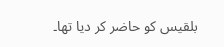بلقیس کو حاضر کر دیا تھا۔